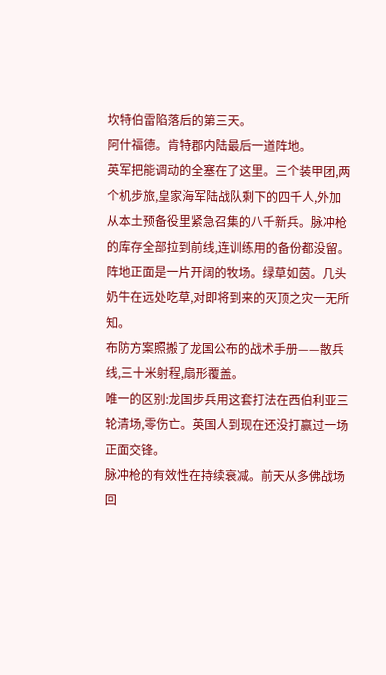坎特伯雷陷落后的第三天。
阿什福德。肯特郡内陆最后一道阵地。
英军把能调动的全塞在了这里。三个装甲团,两个机步旅,皇家海军陆战队剩下的四千人,外加从本土预备役里紧急召集的八千新兵。脉冲枪的库存全部拉到前线,连训练用的备份都没留。
阵地正面是一片开阔的牧场。绿草如茵。几头奶牛在远处吃草,对即将到来的灭顶之灾一无所知。
布防方案照搬了龙国公布的战术手册——散兵线,三十米射程,扇形覆盖。
唯一的区别:龙国步兵用这套打法在西伯利亚三轮清场,零伤亡。英国人到现在还没打赢过一场正面交锋。
脉冲枪的有效性在持续衰减。前天从多佛战场回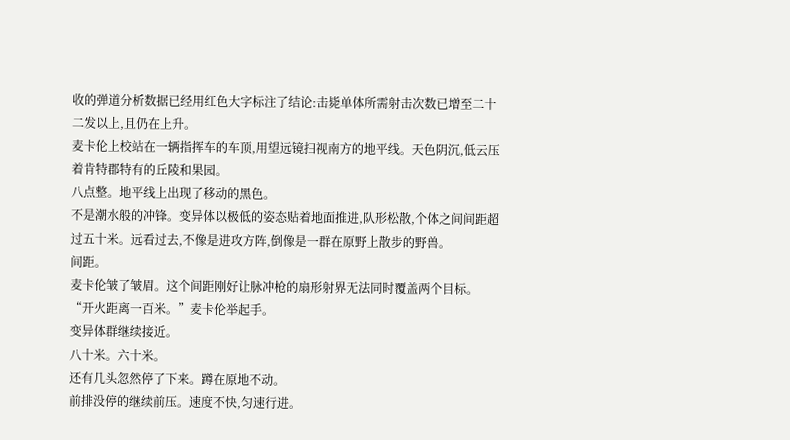收的弹道分析数据已经用红色大字标注了结论:击毙单体所需射击次数已增至二十二发以上,且仍在上升。
麦卡伦上校站在一辆指挥车的车顶,用望远镜扫视南方的地平线。天色阴沉,低云压着肯特郡特有的丘陵和果园。
八点整。地平线上出现了移动的黑色。
不是潮水般的冲锋。变异体以极低的姿态贴着地面推进,队形松散,个体之间间距超过五十米。远看过去,不像是进攻方阵,倒像是一群在原野上散步的野兽。
间距。
麦卡伦皱了皱眉。这个间距刚好让脉冲枪的扇形射界无法同时覆盖两个目标。
“开火距离一百米。”麦卡伦举起手。
变异体群继续接近。
八十米。六十米。
还有几头忽然停了下来。蹲在原地不动。
前排没停的继续前压。速度不快,匀速行进。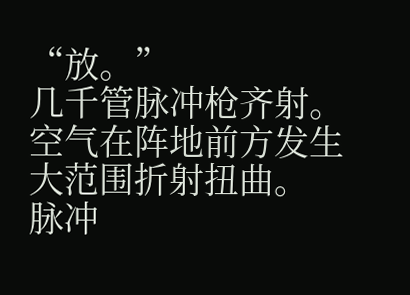“放。”
几千管脉冲枪齐射。空气在阵地前方发生大范围折射扭曲。
脉冲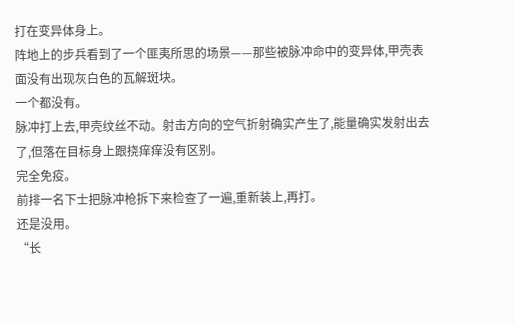打在变异体身上。
阵地上的步兵看到了一个匪夷所思的场景——那些被脉冲命中的变异体,甲壳表面没有出现灰白色的瓦解斑块。
一个都没有。
脉冲打上去,甲壳纹丝不动。射击方向的空气折射确实产生了,能量确实发射出去了,但落在目标身上跟挠痒痒没有区别。
完全免疫。
前排一名下士把脉冲枪拆下来检查了一遍,重新装上,再打。
还是没用。
“长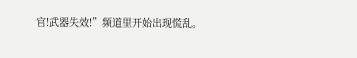官!武器失效!”频道里开始出现慌乱。